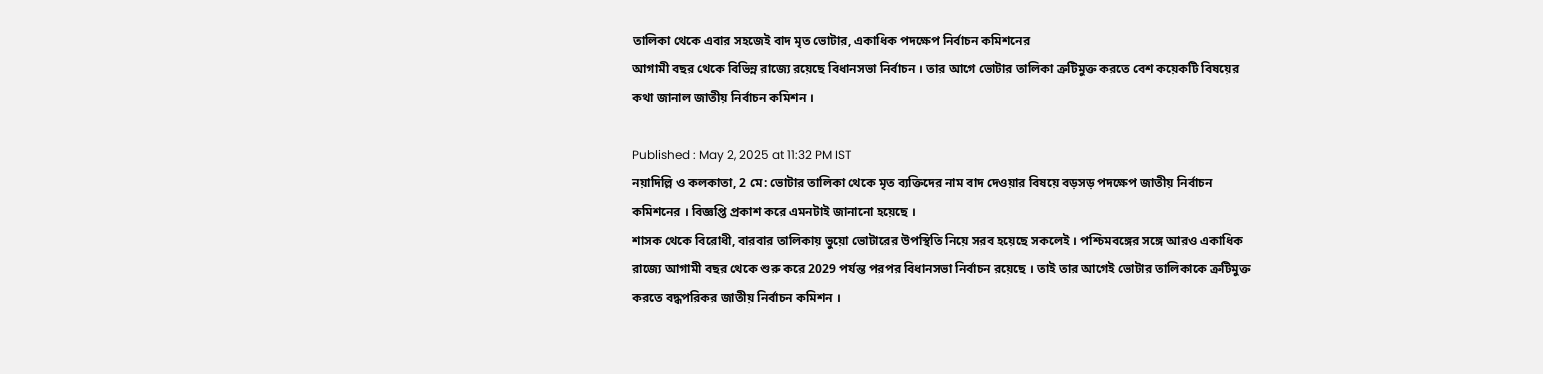তালিকা থেকে এবার সহজেই বাদ মৃত ভোটার, একাধিক পদক্ষেপ নির্বাচন কমিশনের
আগামী বছর থেকে বিভিন্ন রাজ্যে রয়েছে বিধানসভা নির্বাচন । তার আগে ভোটার তালিকা ত্রুটিমুক্ত করতে বেশ কয়েকটি বিষয়ের কথা জানাল জাতীয় নির্বাচন কমিশন ।

Published : May 2, 2025 at 11:32 PM IST
নয়াদিল্লি ও কলকাতা, 2 মে: ভোটার তালিকা থেকে মৃত ব্যক্তিদের নাম বাদ দেওয়ার বিষয়ে বড়সড় পদক্ষেপ জাতীয় নির্বাচন কমিশনের । বিজ্ঞপ্তি প্রকাশ করে এমনটাই জানানো হয়েছে ।
শাসক থেকে বিরোধী, বারবার তালিকায় ভুয়ো ভোটারের উপস্থিতি নিয়ে সরব হয়েছে সকলেই । পশ্চিমবঙ্গের সঙ্গে আরও একাধিক রাজ্যে আগামী বছর থেকে শুরু করে 2029 পর্যন্ত পরপর বিধানসভা নির্বাচন রয়েছে । তাই তার আগেই ভোটার তালিকাকে ত্রুটিমুক্ত করতে বদ্ধপরিকর জাতীয় নির্বাচন কমিশন ।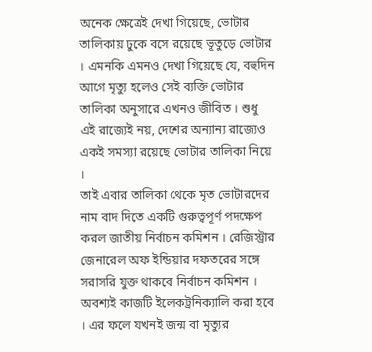অনেক ক্ষেত্রেই দেখা গিয়েছে, ভোটার তালিকায় ঢুকে বসে রয়েছে ভূতুড়ে ভোটার । এমনকি এমনও দেখা গিয়েছে যে, বহুদিন আগে মৃত্যু হলেও সেই ব্যক্তি ভোটার তালিকা অনুসারে এখনও জীবিত । শুধু এই রাজ্যেই নয়, দেশের অন্যান্য রাজ্যেও একই সমস্যা রয়েছে ভোটার তালিকা নিয়ে ।
তাই এবার তালিকা থেকে মৃত ভোটারদের নাম বাদ দিতে একটি গুরুত্বপূর্ণ পদক্ষেপ করল জাতীয় নির্বাচন কমিশন । রেজিস্ট্রার জেনারেল অফ ইন্ডিয়ার দফতরের সঙ্গে সরাসরি যুক্ত থাকবে নির্বাচন কমিশন । অবশ্যই কাজটি ইলেকট্রনিক্যালি করা হবে । এর ফলে যখনই জন্ম বা মৃত্যুর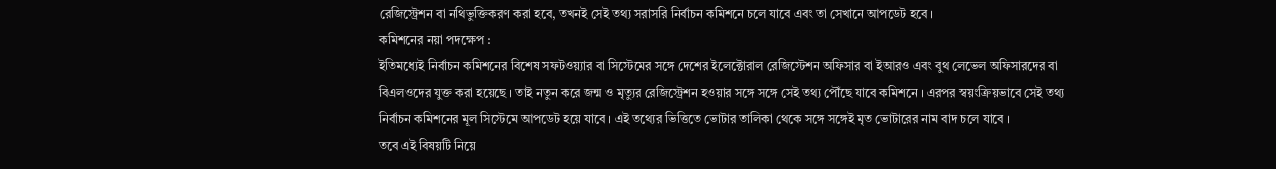রেজিস্ট্রেশন বা নথিভুক্তিকরণ করা হবে, তখনই সেই তথ্য সরাসরি নির্বাচন কমিশনে চলে যাবে এবং তা সেখানে আপডেট হবে ।
কমিশনের নয়া পদক্ষেপ :
ইতিমধ্যেই নির্বাচন কমিশনের বিশেষ সফটওয়্যার বা সিস্টেমের সঙ্গে দেশের ইলেক্টোরাল রেজিস্টেশন অফিসার বা ইআরও এবং বুথ লেভেল অফিসারদের বা বিএলওদের যুক্ত করা হয়েছে । তাই নতুন করে জন্ম ও মৃত্যুর রেজিস্ট্রেশন হওয়ার সঙ্গে সঙ্গে সেই তথ্য পৌঁছে যাবে কমিশনে । এরপর স্বয়ংক্রিয়ভাবে সেই তথ্য নির্বাচন কমিশনের মূল সিস্টেমে আপডেট হয়ে যাবে । এই তথ্যের ভিত্তিতে ভোটার তালিকা থেকে সঙ্গে সঙ্গেই মৃত ভোটারের নাম বাদ চলে যাবে ।
তবে এই বিষয়টি নিয়ে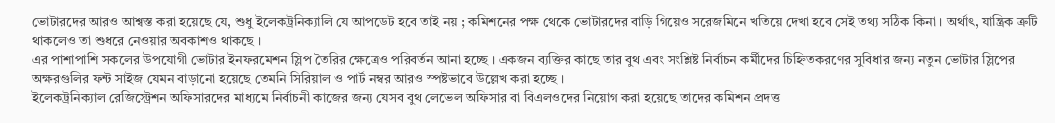ভোটারদের আরও আশ্বস্ত করা হয়েছে যে, শুধু ইলেকট্রনিক্যালি যে আপডেট হবে তাই নয় ; কমিশনের পক্ষ থেকে ভোটারদের বাড়ি গিয়েও সরেজমিনে খতিয়ে দেখা হবে সেই তথ্য সঠিক কিনা । অর্থাৎ, যান্ত্রিক ত্রুটি থাকলেও তা শুধরে নেওয়ার অবকাশও থাকছে ।
এর পাশাপাশি সকলের উপযোগী ভোটার ইনফরমেশন স্লিপ তৈরির ক্ষেত্রেও পরিবর্তন আনা হচ্ছে । একজন ব্যক্তির কাছে তার বুথ এবং সংশ্লিষ্ট নির্বাচন কর্মীদের চিহ্নিতকরণের সুবিধার জন্য নতুন ভোটার স্লিপের অক্ষরগুলির ফন্ট সাইজ যেমন বাড়ানো হয়েছে তেমনি সিরিয়াল ও পার্ট নম্বর আরও স্পষ্টভাবে উল্লেখ করা হচ্ছে ।
ইলেকট্রনিক্যাল রেজিস্ট্রেশন অফিসারদের মাধ্যমে নির্বাচনী কাজের জন্য যেসব বুথ লেভেল অফিসার বা বিএলওদের নিয়োগ করা হয়েছে তাদের কমিশন প্রদত্ত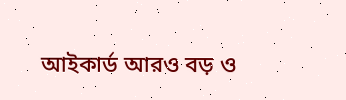আইকার্ড আরও বড় ও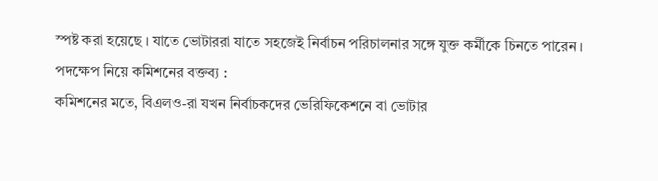স্পষ্ট করা হয়েছে । যাতে ভোটাররা যাতে সহজেই নির্বাচন পরিচালনার সঙ্গে যুক্ত কর্মীকে চিনতে পারেন ।
পদক্ষেপ নিয়ে কমিশনের বক্তব্য :
কমিশনের মতে, বিএলও-রা যখন নির্বাচকদের ভেরিফিকেশনে বা ভোটার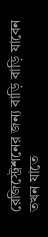রেজিস্ট্রেশনের জন্য বাড়ি বাড়ি যাবেন তখন যাতে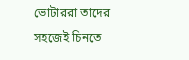ভোটাররা তাদের সহজেই চিনতে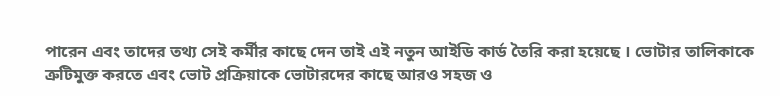পারেন এবং তাদের তথ্য সেই কর্মীর কাছে দেন তাই এই নতুন আইডি কার্ড তৈরি করা হয়েছে । ভোটার তালিকাকে ত্রুটিমুক্ত করতে এবং ভোট প্রক্রিয়াকে ভোটারদের কাছে আরও সহজ ও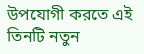উপযোগী করতে এই তিনটি নতুন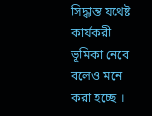সিদ্ধান্ত যথেষ্ট কার্যকরী ভূমিকা নেবে বলেও মনে করা হচ্ছে ।